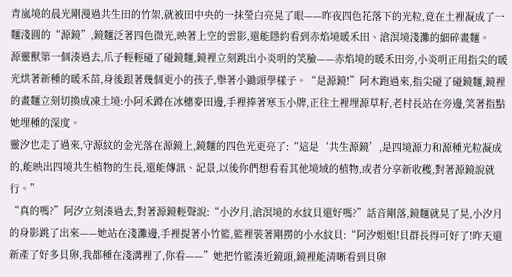青嵐境的晨光剛漫過共生田的竹架,就被田中央的一抹瑩白亮晃了眼——昨夜四色花落下的光粒,竟在土裡凝成了一麵淺圓的“源鏡”,鏡麵泛著四色微光,映著上空的雲影,還能隱約看到赤焰境暖禾田、滄溟境淺灘的細碎畫麵。
源靈獸第一個湊過去,爪子輕輕碰了碰鏡麵,鏡裡立刻跳出小炎明的笑臉——赤焰境的暖禾田旁,小炎明正用指尖的暖光烘著新種的暖禾苗,身後跟著幾個更小的孩子,舉著小鋤頭學樣子。“是源鏡!”阿木跑過來,指尖碰了碰鏡麵,鏡裡的畫麵立刻切換成凍土境:小阿禾蹲在冰穗麥田邊,手裡捧著寒玉小牌,正往土裡埋源草籽,老村長站在旁邊,笑著指點她埋種的深度。
靈汐也走了過來,守源紋的金光落在源鏡上,鏡麵的四色光更亮了:“這是‘共生源鏡’,是四境源力和源種光粒凝成的,能映出四境共生植物的生長,還能傳訊、記景,以後你們想看看其他境域的植物,或者分享新收穫,對著源鏡說就行。”
“真的嗎?”阿汐立刻湊過去,對著源鏡輕聲說:“小汐月,滄溟境的水紋貝還好嗎?”話音剛落,鏡麵就晃了晃,小汐月的身影跳了出來——她站在淺灘邊,手裡提著小竹籃,籃裡裝著剛撈的小水紋貝:“阿汐姐姐!貝群長得可好了!昨天還新產了好多貝卵,我都種在淺溝裡了,你看——”她把竹籃湊近鏡頭,鏡裡能清晰看到貝卵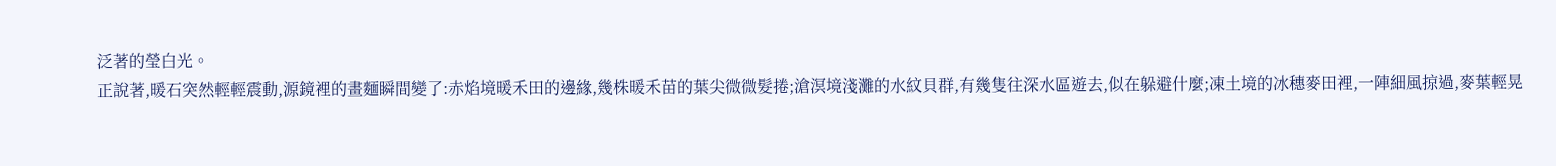泛著的瑩白光。
正說著,暖石突然輕輕震動,源鏡裡的畫麵瞬間變了:赤焰境暖禾田的邊緣,幾株暖禾苗的葉尖微微髮捲;滄溟境淺灘的水紋貝群,有幾隻往深水區遊去,似在躲避什麼;凍土境的冰穗麥田裡,一陣細風掠過,麥葉輕晃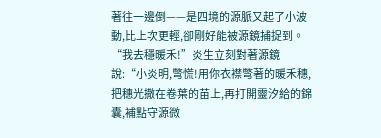著往一邊倒——是四境的源脈又起了小波動,比上次更輕,卻剛好能被源鏡捕捉到。
“我去穩暖禾!”炎生立刻對著源鏡說:“小炎明,彆慌!用你衣襟彆著的暖禾穗,把穗光撒在卷葉的苗上,再打開靈汐給的錦囊,補點守源微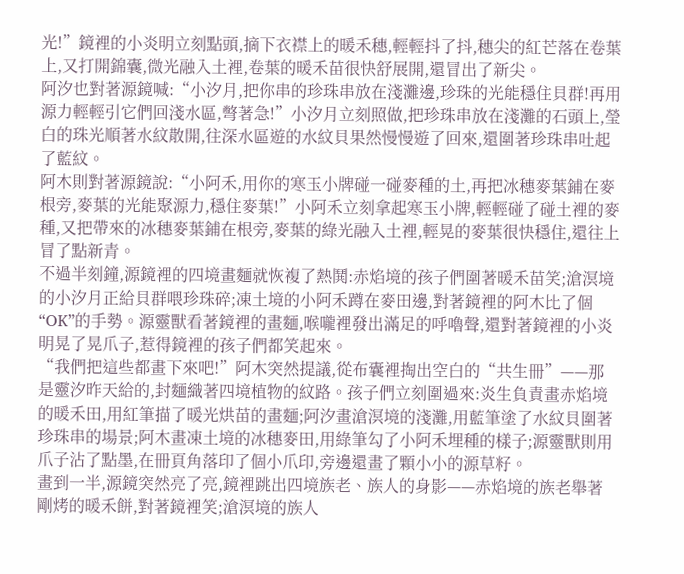光!”鏡裡的小炎明立刻點頭,摘下衣襟上的暖禾穗,輕輕抖了抖,穗尖的紅芒落在卷葉上,又打開錦囊,微光融入土裡,卷葉的暖禾苗很快舒展開,還冒出了新尖。
阿汐也對著源鏡喊:“小汐月,把你串的珍珠串放在淺灘邊,珍珠的光能穩住貝群!再用源力輕輕引它們回淺水區,彆著急!”小汐月立刻照做,把珍珠串放在淺灘的石頭上,瑩白的珠光順著水紋散開,往深水區遊的水紋貝果然慢慢遊了回來,還圍著珍珠串吐起了藍紋。
阿木則對著源鏡說:“小阿禾,用你的寒玉小牌碰一碰麥種的土,再把冰穗麥葉鋪在麥根旁,麥葉的光能聚源力,穩住麥葉!”小阿禾立刻拿起寒玉小牌,輕輕碰了碰土裡的麥種,又把帶來的冰穗麥葉鋪在根旁,麥葉的綠光融入土裡,輕晃的麥葉很快穩住,還往上冒了點新青。
不過半刻鐘,源鏡裡的四境畫麵就恢複了熱鬨:赤焰境的孩子們圍著暖禾苗笑;滄溟境的小汐月正給貝群喂珍珠碎;凍土境的小阿禾蹲在麥田邊,對著鏡裡的阿木比了個“OK”的手勢。源靈獸看著鏡裡的畫麵,喉嚨裡發出滿足的呼嚕聲,還對著鏡裡的小炎明晃了晃爪子,惹得鏡裡的孩子們都笑起來。
“我們把這些都畫下來吧!”阿木突然提議,從布囊裡掏出空白的“共生冊”——那是靈汐昨天給的,封麵織著四境植物的紋路。孩子們立刻圍過來:炎生負責畫赤焰境的暖禾田,用紅筆描了暖光烘苗的畫麵;阿汐畫滄溟境的淺灘,用藍筆塗了水紋貝圍著珍珠串的場景;阿木畫凍土境的冰穗麥田,用綠筆勾了小阿禾埋種的樣子;源靈獸則用爪子沾了點墨,在冊頁角落印了個小爪印,旁邊還畫了顆小小的源草籽。
畫到一半,源鏡突然亮了亮,鏡裡跳出四境族老、族人的身影——赤焰境的族老舉著剛烤的暖禾餅,對著鏡裡笑;滄溟境的族人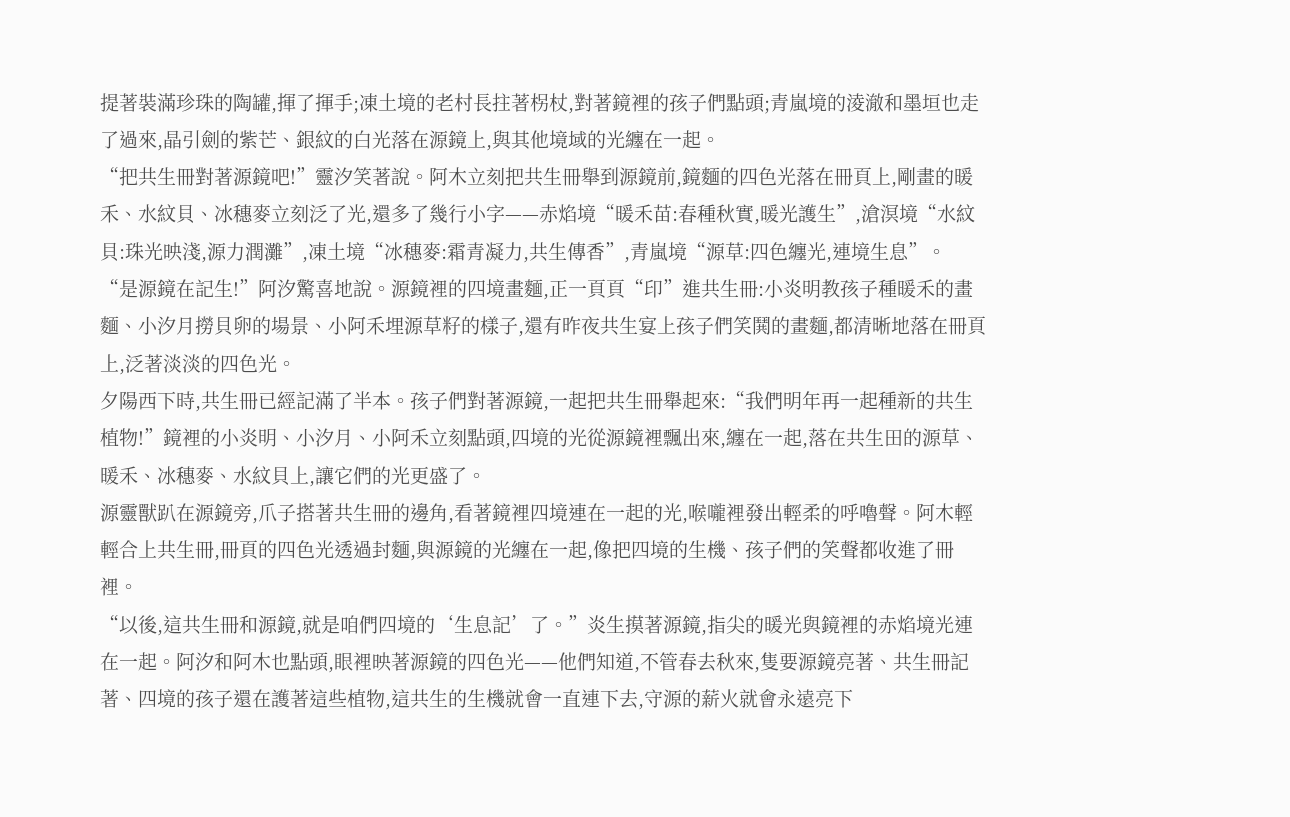提著裝滿珍珠的陶罐,揮了揮手;凍土境的老村長拄著柺杖,對著鏡裡的孩子們點頭;青嵐境的淩澈和墨垣也走了過來,晶引劍的紫芒、銀紋的白光落在源鏡上,與其他境域的光纏在一起。
“把共生冊對著源鏡吧!”靈汐笑著說。阿木立刻把共生冊舉到源鏡前,鏡麵的四色光落在冊頁上,剛畫的暖禾、水紋貝、冰穗麥立刻泛了光,還多了幾行小字——赤焰境“暖禾苗:春種秋實,暖光護生”,滄溟境“水紋貝:珠光映淺,源力潤灘”,凍土境“冰穗麥:霜青凝力,共生傳香”,青嵐境“源草:四色纏光,連境生息”。
“是源鏡在記生!”阿汐驚喜地說。源鏡裡的四境畫麵,正一頁頁“印”進共生冊:小炎明教孩子種暖禾的畫麵、小汐月撈貝卵的場景、小阿禾埋源草籽的樣子,還有昨夜共生宴上孩子們笑鬨的畫麵,都清晰地落在冊頁上,泛著淡淡的四色光。
夕陽西下時,共生冊已經記滿了半本。孩子們對著源鏡,一起把共生冊舉起來:“我們明年再一起種新的共生植物!”鏡裡的小炎明、小汐月、小阿禾立刻點頭,四境的光從源鏡裡飄出來,纏在一起,落在共生田的源草、暖禾、冰穗麥、水紋貝上,讓它們的光更盛了。
源靈獸趴在源鏡旁,爪子搭著共生冊的邊角,看著鏡裡四境連在一起的光,喉嚨裡發出輕柔的呼嚕聲。阿木輕輕合上共生冊,冊頁的四色光透過封麵,與源鏡的光纏在一起,像把四境的生機、孩子們的笑聲都收進了冊裡。
“以後,這共生冊和源鏡,就是咱們四境的‘生息記’了。”炎生摸著源鏡,指尖的暖光與鏡裡的赤焰境光連在一起。阿汐和阿木也點頭,眼裡映著源鏡的四色光——他們知道,不管春去秋來,隻要源鏡亮著、共生冊記著、四境的孩子還在護著這些植物,這共生的生機就會一直連下去,守源的薪火就會永遠亮下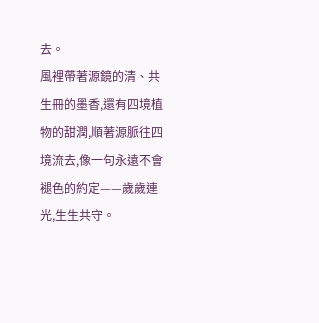去。
風裡帶著源鏡的清、共生冊的墨香,還有四境植物的甜潤,順著源脈往四境流去,像一句永遠不會褪色的約定——歲歲連光,生生共守。